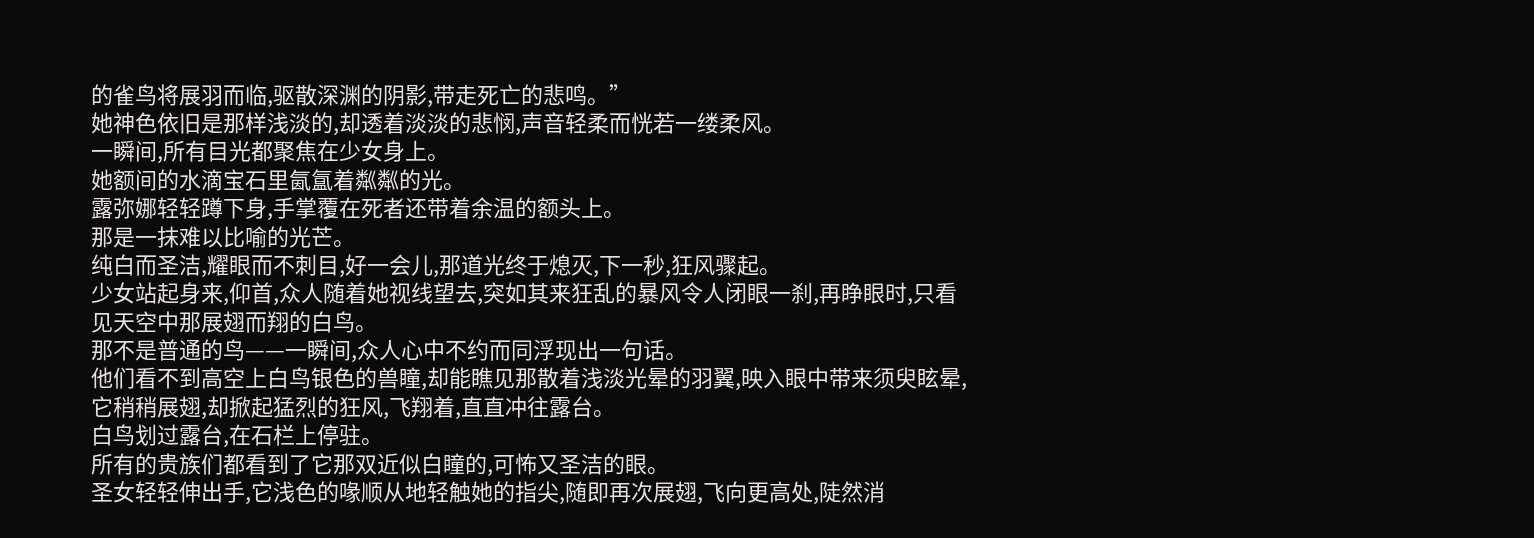的雀鸟将展羽而临,驱散深渊的阴影,带走死亡的悲鸣。”
她神色依旧是那样浅淡的,却透着淡淡的悲悯,声音轻柔而恍若一缕柔风。
一瞬间,所有目光都聚焦在少女身上。
她额间的水滴宝石里氤氲着粼粼的光。
露弥娜轻轻蹲下身,手掌覆在死者还带着余温的额头上。
那是一抹难以比喻的光芒。
纯白而圣洁,耀眼而不刺目,好一会儿,那道光终于熄灭,下一秒,狂风骤起。
少女站起身来,仰首,众人随着她视线望去,突如其来狂乱的暴风令人闭眼一刹,再睁眼时,只看见天空中那展翅而翔的白鸟。
那不是普通的鸟——一瞬间,众人心中不约而同浮现出一句话。
他们看不到高空上白鸟银色的兽瞳,却能瞧见那散着浅淡光晕的羽翼,映入眼中带来须臾眩晕,它稍稍展翅,却掀起猛烈的狂风,飞翔着,直直冲往露台。
白鸟划过露台,在石栏上停驻。
所有的贵族们都看到了它那双近似白瞳的,可怖又圣洁的眼。
圣女轻轻伸出手,它浅色的喙顺从地轻触她的指尖,随即再次展翅,飞向更高处,陡然消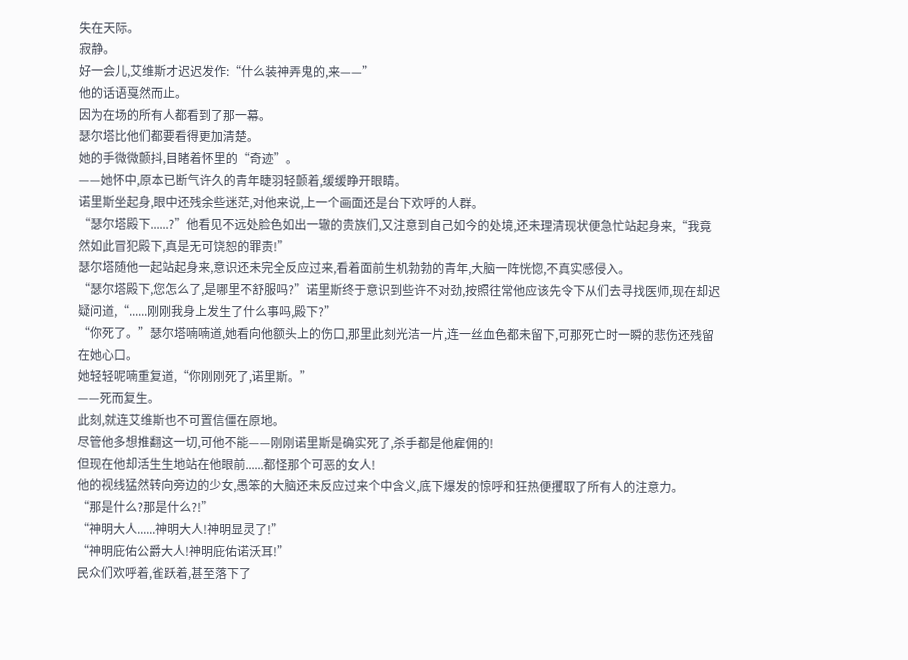失在天际。
寂静。
好一会儿,艾维斯才迟迟发作:“什么装神弄鬼的,来——”
他的话语戛然而止。
因为在场的所有人都看到了那一幕。
瑟尔塔比他们都要看得更加清楚。
她的手微微颤抖,目睹着怀里的“奇迹”。
——她怀中,原本已断气许久的青年睫羽轻颤着,缓缓睁开眼睛。
诺里斯坐起身,眼中还残余些迷茫,对他来说,上一个画面还是台下欢呼的人群。
“瑟尔塔殿下......?”他看见不远处脸色如出一辙的贵族们,又注意到自己如今的处境,还未理清现状便急忙站起身来,“我竟然如此冒犯殿下,真是无可饶恕的罪责!”
瑟尔塔随他一起站起身来,意识还未完全反应过来,看着面前生机勃勃的青年,大脑一阵恍惚,不真实感侵入。
“瑟尔塔殿下,您怎么了,是哪里不舒服吗?”诺里斯终于意识到些许不对劲,按照往常他应该先令下从们去寻找医师,现在却迟疑问道,“......刚刚我身上发生了什么事吗,殿下?”
“你死了。”瑟尔塔喃喃道,她看向他额头上的伤口,那里此刻光洁一片,连一丝血色都未留下,可那死亡时一瞬的悲伤还残留在她心口。
她轻轻呢喃重复道,“你刚刚死了,诺里斯。”
——死而复生。
此刻,就连艾维斯也不可置信僵在原地。
尽管他多想推翻这一切,可他不能——刚刚诺里斯是确实死了,杀手都是他雇佣的!
但现在他却活生生地站在他眼前......都怪那个可恶的女人!
他的视线猛然转向旁边的少女,愚笨的大脑还未反应过来个中含义,底下爆发的惊呼和狂热便攫取了所有人的注意力。
“那是什么?那是什么?!”
“神明大人......神明大人!神明显灵了!”
“神明庇佑公爵大人!神明庇佑诺沃耳!”
民众们欢呼着,雀跃着,甚至落下了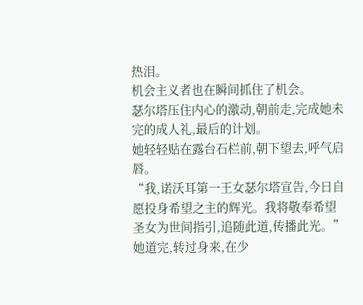热泪。
机会主义者也在瞬间抓住了机会。
瑟尔塔压住内心的激动,朝前走,完成她未完的成人礼,最后的计划。
她轻轻贴在露台石栏前,朝下望去,呼气启唇。
“我,诺沃耳第一王女瑟尔塔宣告,今日自愿投身希望之主的辉光。我将敬奉希望圣女为世间指引,追随此道,传播此光。”
她道完,转过身来,在少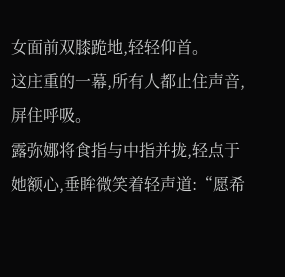女面前双膝跪地,轻轻仰首。
这庄重的一幕,所有人都止住声音,屏住呼吸。
露弥娜将食指与中指并拢,轻点于她额心,垂眸微笑着轻声道:“愿希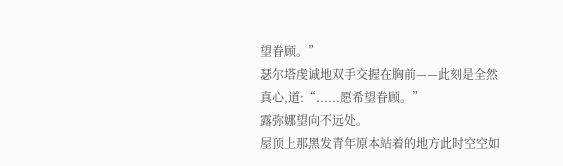望眷顾。”
瑟尔塔虔诚地双手交握在胸前——此刻是全然真心,道:“......愿希望眷顾。”
露弥娜望向不远处。
屋顶上那黑发青年原本站着的地方此时空空如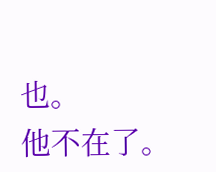也。
他不在了。